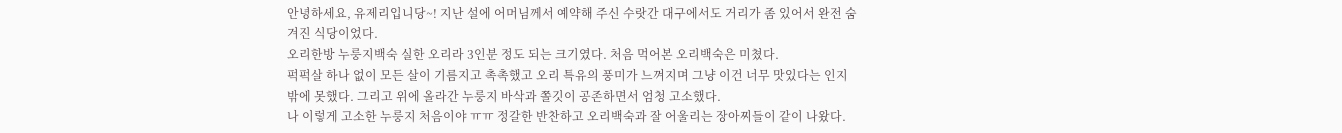안녕하세요, 유제리입니당~! 지난 설에 어머님께서 예약해 주신 수랏간 대구에서도 거리가 좀 있어서 완전 숨겨진 식당이었다.
오리한방 누룽지백숙 실한 오리라 3인분 정도 되는 크기였다. 처음 먹어본 오리백숙은 미쳤다.
퍽퍽살 하나 없이 모든 살이 기름지고 촉촉했고 오리 특유의 풍미가 느껴지며 그냥 이건 너무 맛있다는 인지밖에 못했다. 그리고 위에 올라간 누룽지 바삭과 쫄깃이 공존하면서 엄청 고소했다.
나 이렇게 고소한 누룽지 처음이야 ㅠㅠ 정갈한 반찬하고 오리백숙과 잘 어울리는 장아찌들이 같이 나왔다.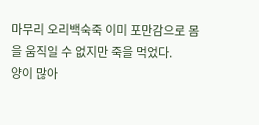마무리 오리백숙죽 이미 포만감으로 몸을 움직일 수 없지만 죽을 먹었다.
양이 많아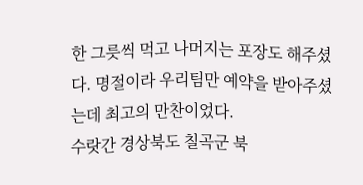한 그릇씩 먹고 나머지는 포장도 해주셨다. 명절이라 우리팀만 예약을 받아주셨는데 최고의 만찬이었다.
수랏간 경상북도 칠곡군 북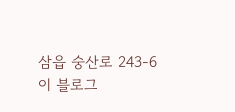삼읍 숭산로 243-6 이 블로그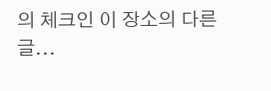의 체크인 이 장소의 다른 글...